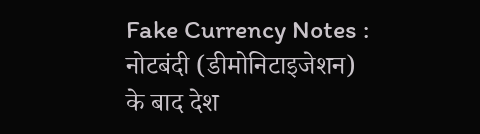Fake Currency Notes : नोटबंदी (डीमोनिटाइजेशन) के बाद देश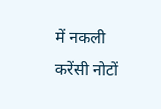में नकली करेंसी नोटों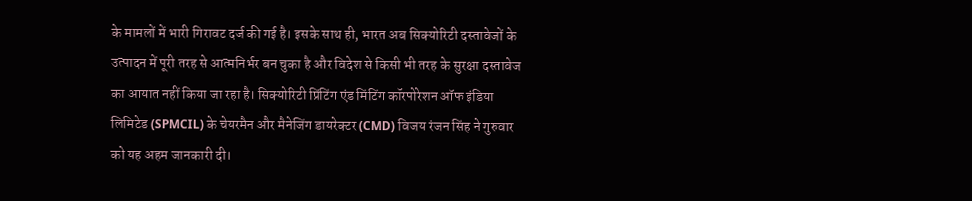के मामलों में भारी गिरावट दर्ज की गई है। इसके साथ ही, भारत अब सिक्योरिटी दस्तावेजों के उत्पादन में पूरी तरह से आत्मनिर्भर बन चुका है और विदेश से किसी भी तरह के सुरक्षा दस्तावेज का आयात नहीं किया जा रहा है। सिक्योरिटी प्रिंटिंग एंड मिंटिंग कॉरपोरेशन ऑफ इंडिया लिमिटेड (SPMCIL) के चेयरमैन और मैनेजिंग डायरेक्टर (CMD) विजय रंजन सिंह ने गुरुवार को यह अहम जानकारी दी।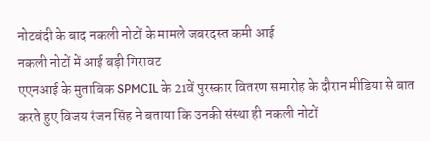नोटबंदी के बाद नकली नोटों के मामले जबरदस्त कमी आई
नकली नोटों में आई बड़ी गिरावट
एएनआई के मुताबिक SPMCIL के 21वें पुरस्कार वितरण समारोह के दौरान मीडिया से बात करते हुए विजय रंजन सिंह ने बताया कि उनकी संस्था ही नकली नोटों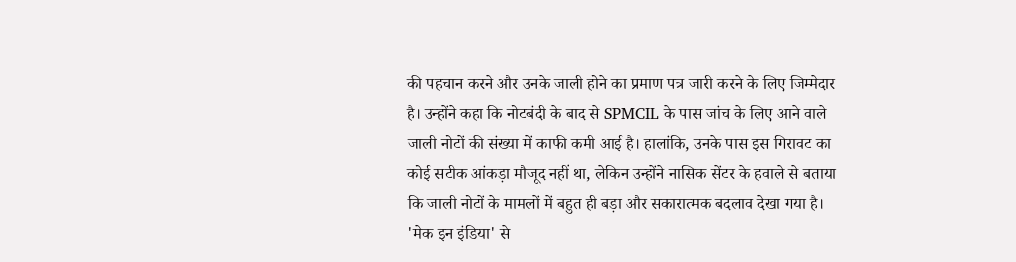की पहचान करने और उनके जाली होने का प्रमाण पत्र जारी करने के लिए जिम्मेदार है। उन्होंने कहा कि नोटबंदी के बाद से SPMCIL के पास जांच के लिए आने वाले जाली नोटों की संख्या में काफी कमी आई है। हालांकि, उनके पास इस गिरावट का कोई सटीक आंकड़ा मौजूद नहीं था, लेकिन उन्होंने नासिक सेंटर के हवाले से बताया कि जाली नोटों के मामलों में बहुत ही बड़ा और सकारात्मक बदलाव देखा गया है।
'मेक इन इंडिया' से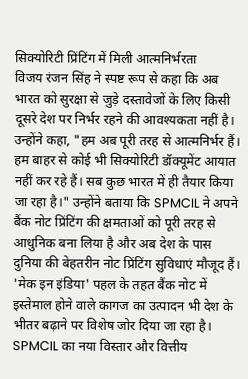सिक्योरिटी प्रिंटिंग में मिली आत्मनिर्भरता
विजय रंजन सिंह ने स्पष्ट रूप से कहा कि अब भारत को सुरक्षा से जुड़े दस्तावेजों के लिए किसी दूसरे देश पर निर्भर रहने की आवश्यकता नहीं है। उन्होंने कहा, "हम अब पूरी तरह से आत्मनिर्भर हैं। हम बाहर से कोई भी सिक्योरिटी डॉक्यूमेंट आयात नहीं कर रहे हैं। सब कुछ भारत में ही तैयार किया जा रहा है।" उन्होंने बताया कि SPMCIL ने अपने बैंक नोट प्रिंटिंग की क्षमताओं को पूरी तरह से आधुनिक बना लिया है और अब देश के पास दुनिया की बेहतरीन नोट प्रिंटिंग सुविधाएं मौजूद हैं। 'मेक इन इंडिया' पहल के तहत बैंक नोट में इस्तेमाल होने वाले कागज का उत्पादन भी देश के भीतर बढ़ाने पर विशेष जोर दिया जा रहा है।
SPMCIL का नया विस्तार और वित्तीय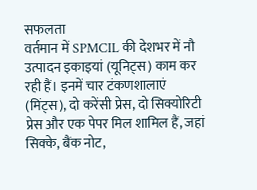सफलता
वर्तमान में SPMCIL की देशभर में नौ उत्पादन इकाइयां (यूनिट्स) काम कर रही हैं। इनमें चार टंकणशालाएं (मिंट्स), दो करेंसी प्रेस, दो सिक्योरिटी प्रेस और एक पेपर मिल शामिल हैं, जहां सिक्के, बैंक नोट,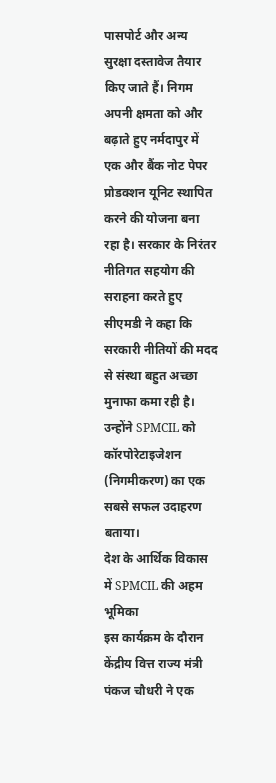पासपोर्ट और अन्य सुरक्षा दस्तावेज तैयार किए जाते हैं। निगम अपनी क्षमता को और बढ़ाते हुए नर्मदापुर में एक और बैंक नोट पेपर प्रोडक्शन यूनिट स्थापित करने की योजना बना रहा है। सरकार के निरंतर नीतिगत सहयोग की सराहना करते हुए सीएमडी ने कहा कि सरकारी नीतियों की मदद से संस्था बहुत अच्छा मुनाफा कमा रही है। उन्होंने SPMCIL को कॉरपोरेटाइजेशन (निगमीकरण) का एक सबसे सफल उदाहरण बताया।
देश के आर्थिक विकास में SPMCIL की अहम भूमिका
इस कार्यक्रम के दौरान केंद्रीय वित्त राज्य मंत्री पंकज चौधरी ने एक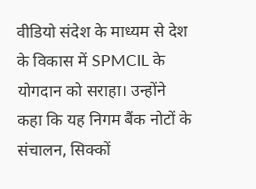वीडियो संदेश के माध्यम से देश के विकास में SPMCIL के योगदान को सराहा। उन्होंने कहा कि यह निगम बैंक नोटों के संचालन, सिक्कों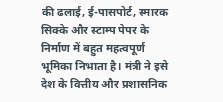की ढलाई, ई-पासपोर्ट, स्मारक सिक्के और स्टाम्प पेपर के निर्माण में बहुत महत्वपूर्ण भूमिका निभाता है। मंत्री ने इसे देश के वित्तीय और प्रशासनिक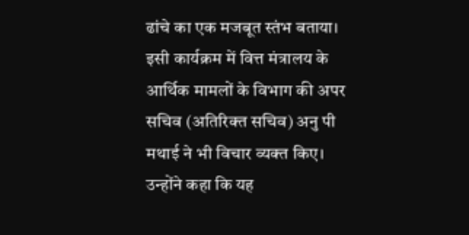ढांचे का एक मजबूत स्तंभ बताया।
इसी कार्यक्रम में वित्त मंत्रालय के आर्थिक मामलों के विभाग की अपर सचिव (अतिरिक्त सचिव) अनु पी मथाई ने भी विचार व्यक्त किए। उन्होंने कहा कि यह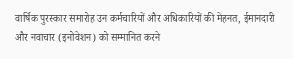वार्षिक पुरस्कार समारोह उन कर्मचारियों और अधिकारियों की मेहनत, ईमानदारी और नवाचार (इनोवेशन) को सम्मानित करने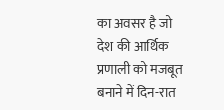का अवसर है जो देश की आर्थिक प्रणाली को मजबूत बनाने में दिन-रात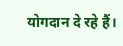योगदान दे रहे हैं।